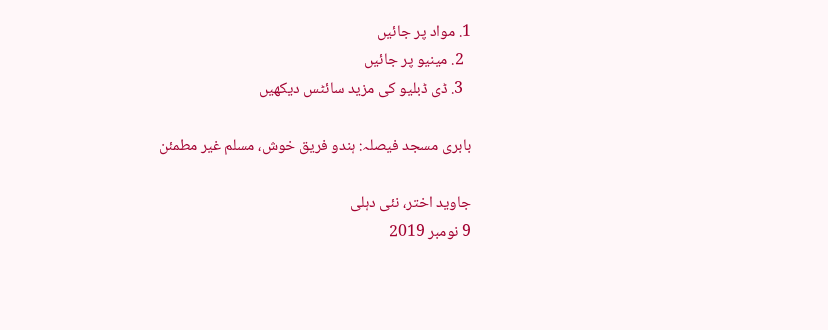1. مواد پر جائیں
  2. مینیو پر جائیں
  3. ڈی ڈبلیو کی مزید سائٹس دیکھیں

بابری مسجد فیصلہ: ہندو فریق خوش، مسلم غیر مطمئن

جاوید اختر، نئی دہلی
9 نومبر 2019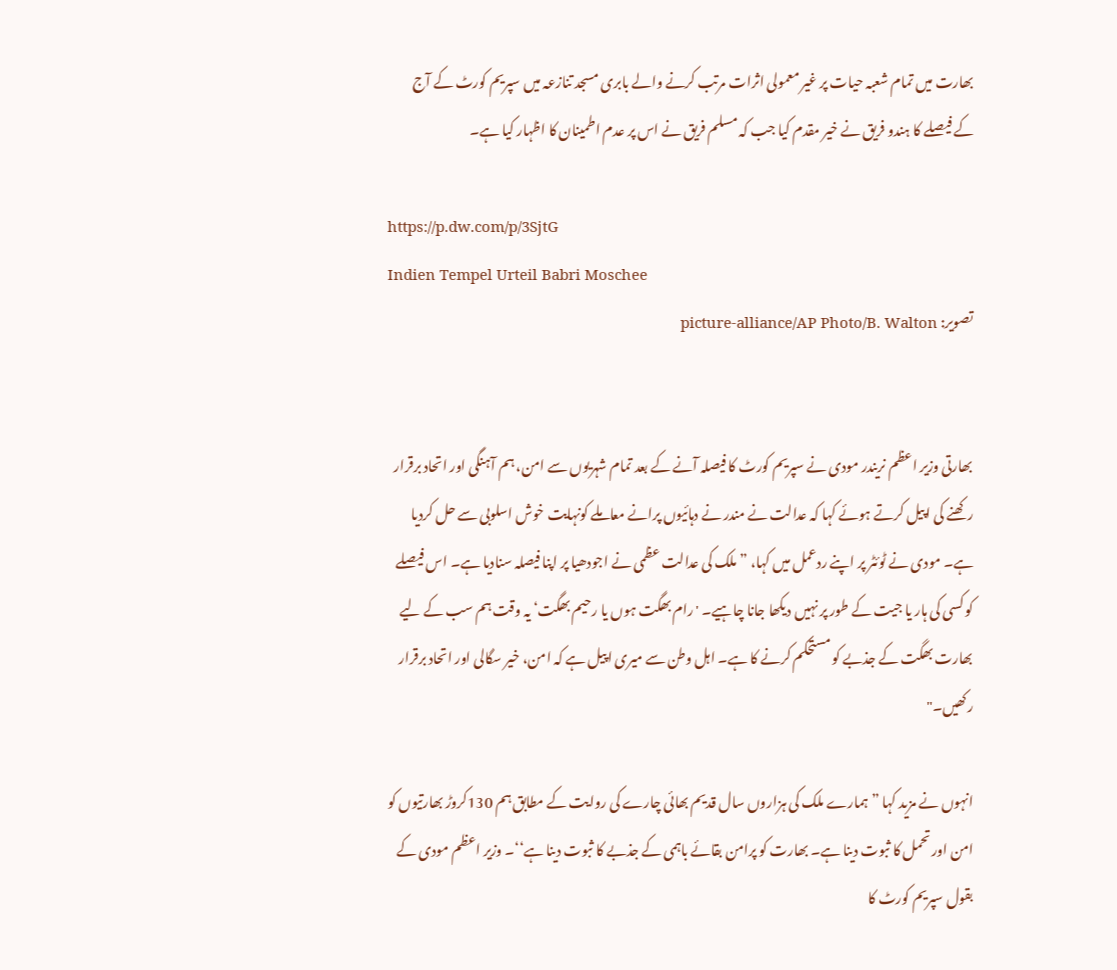بھارت میں تمام شعبہ حیات پر غیر معمولی اثرات مرتب کرنے والے بابری مسجد تنازعہ میں سپریم کورٹ کے آج کے فیصلے کا ہندو فریق نے خیر مقدم کیا جب کہ مسلم فریق نے اس پر عدم اطمینان کا اظہار کیا ہے۔

https://p.dw.com/p/3SjtG
Indien Tempel Urteil Babri Moschee
تصویر: picture-alliance/AP Photo/B. Walton


بھارتی وزیر اعظم نریندر مودی نے سپریم کورٹ کا فیصلہ آنے کے بعد تمام شہریوں سے امن، ہم آہنگی اور اتحاد برقرار رکھنے کی اپیل کرتے ہوئے کہا کہ عدالت نے مندر نے دہائیوں پرانے معاملے کونہایت خوش اسلوبی سے حل کردیا ہے۔ مودی نے ٹوئٹر پر اپنے ردعمل میں کہا، ”ملک کی عدالت عظمی نے اجودھیا پر اپنا فیصلہ سنادیا ہے۔ اس فیصلے کو کسی کی ہار یا جیت کے طور پر نہیں دیکھا جانا چاہیے۔ 'رام بھگت ہوں یا رحیم بھگت‘ یہ وقت ہم سب کے لیے بھارت بھگت کے جذبے کو مستحکم کرنے کا ہے۔ اہل وطن سے میری اپیل ہے کہ امن، خیر سگالی اور اتحاد برقرار رکھیں۔"

انہوں نے مزید کہا ”ہمارے ملک کی ہزاروں سال قدیم بھائی چارے کی روایت کے مطابق ہم 130کروڑ بھارتیوں کو امن اور تحمل کا ثبوت دینا ہے۔ بھارت کو پرامن بقائے باہمی کے جذبے کا ثبوت دینا ہے‘‘۔ وزیر اعظم مودی کے بقول سپریم کورٹ کا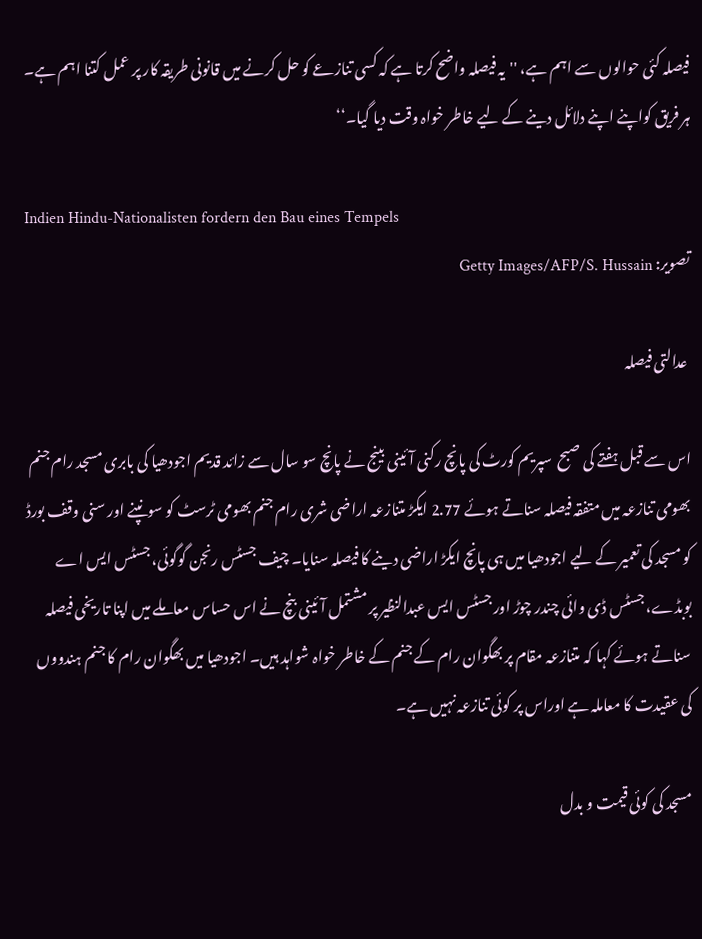فیصلہ کئی حوالوں سے اہم ہے، ''یہ فیصلہ واضح کرتا ہے کہ کسی تنازعے کو حل کرنے میں قانونی طریقہ کار پر عمل کتنا اہم ہے۔ ہر فریق کواپنے اپنے دلائل دینے کے لیے خاطر خواہ وقت دیا گیا۔‘‘

Indien Hindu-Nationalisten fordern den Bau eines Tempels
تصویر: Getty Images/AFP/S. Hussain

 عدالتی فیصلہ

اس سے قبل ہفتے کی صبح  سپریم کورٹ کی پانچ رکنی آئینی بینج نے پانچ سو سال سے زائد قدیم اجودھیا کی بابری مسجد رام جنم بھومی تنازعہ میں متفقہ فیصلہ سناتے ہوئے 2.77 ایکڑ متنازعہ اراضی شری رام جنم بھومی ٹرسٹ کو سونپنے اور سنی وقف بورڈ کو مسجد کی تعمیر کے لیے اجودھیا میں ہی پانچ ایکڑ اراضی دینے کا فیصلہ سنایا۔ چیف جسٹس رنجن گوگوئی، جسٹس ایس اے بوبڈے، جسٹس ڈی وائی چندر چوڑ اور جسٹس ایس عبدالنظیر پر مشتمل آئینی بنچ نے اس حساس معاملے میں اپنا تاریخی فیصلہ سناتے ہوئے کہا کہ متنازعہ مقام پر بھگوان رام کے جنم کے خاطر خواہ شواہد ہیں۔ اجودھیا میں بھگوان رام کا جنم ہندووں کی عقیدت کا معاملہ ہے اوراس پر کوئی تنازعہ نہیں ہے۔

مسجد کی کوئی قیمت و بدل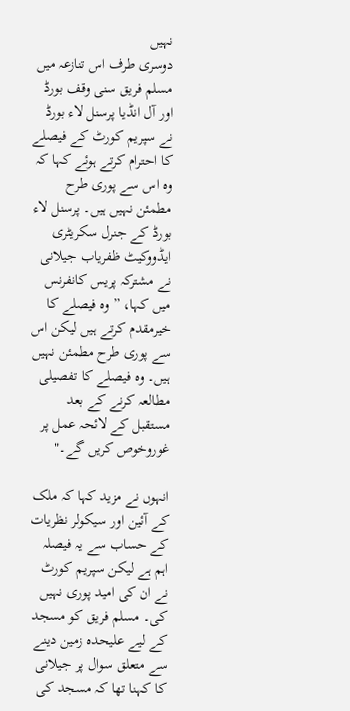نہیں
دوسری طرف اس تنازعہ میں مسلم فریق سنی وقف بورڈ اور آل انڈیا پرسنل لاء بورڈ نے سپریم کورٹ کے فیصلے کا احترام کرتے ہوئے کہا کہ وہ اس سے پوری طرح مطمئن نہیں ہیں۔ پرسنل لاء بورڈ کے جنرل سکریٹری ایڈووکیٹ ظفریاب جیلانی نے مشترکہ پریس کانفرنس میں کہا، ”وہ فیصلے کا خیرمقدم کرتے ہیں لیکن اس سے پوری طرح مطمئن نہیں ہیں۔ وہ فیصلے کا تفصیلی مطالعہ کرنے کے بعد مستقبل کے لائحہ عمل پر غوروخوص کریں گے۔"

انہوں نے مزید کہا کہ ملک کے آئین اور سیکولر نظریات کے حساب سے یہ فیصلہ اہم ہے لیکن سپریم کورٹ  نے ان کی امید پوری نہیں کی۔ مسلم فریق کو مسجد کے لیے علیحدہ زمین دینے سے متعلق سوال پر جیلانی کا کہنا تھا کہ مسجد کی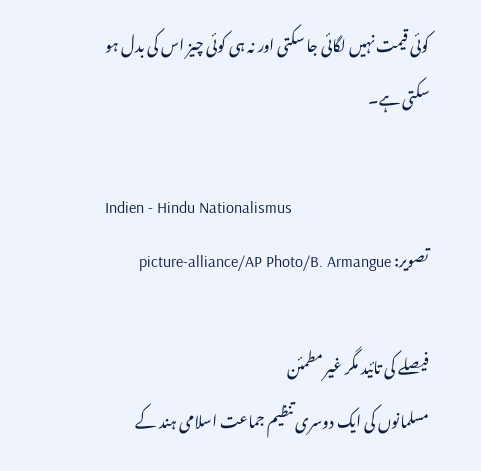کوئی قیمت نہیں لگائی جا سکتی اور نہ ہی کوئی چیز اس کی بدل ہو سکتی ہے۔

Indien - Hindu Nationalismus
تصویر: picture-alliance/AP Photo/B. Armangue

فیصلے کی تائید مگر غیر مطمئن
مسلمانوں کی ایک دوسری تنظیم جماعت اسلامی ہند کے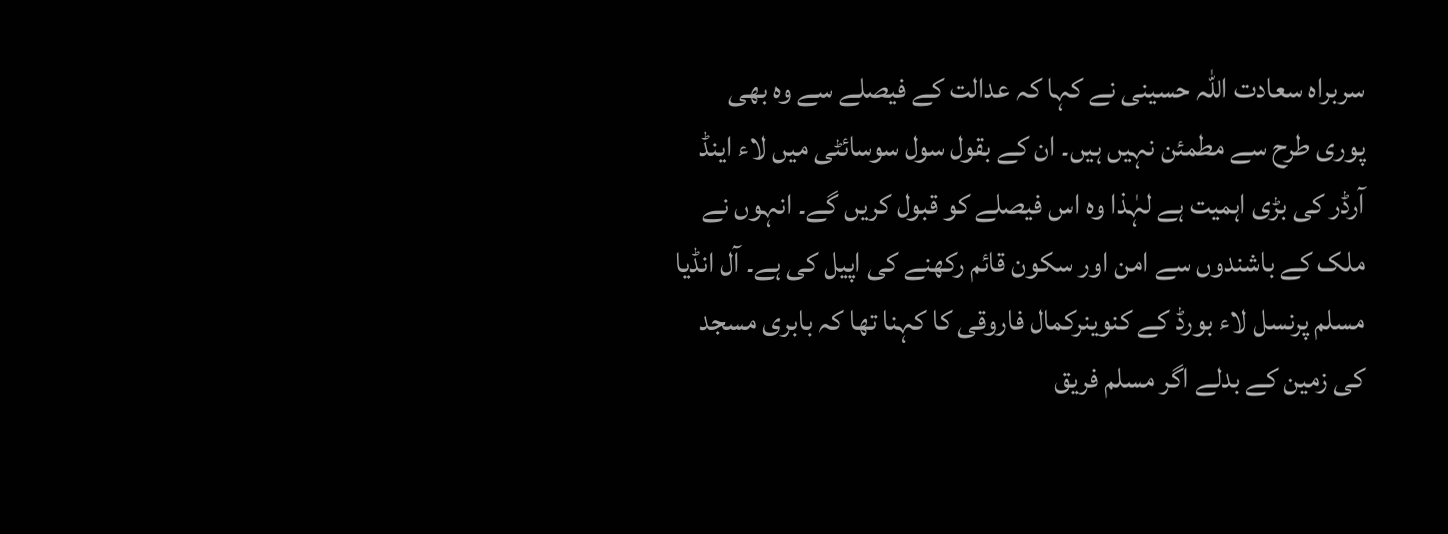سربراہ سعادت اللہ حسینی نے کہا کہ عدالت کے فیصلے سے وہ بھی پوری طرح سے مطمئن نہیں ہیں۔ ان کے بقول سول سوسائٹی میں لاء اینڈ آرڈر کی بڑی اہمیت ہے لہٰذا وہ اس فیصلے کو قبول کریں گے۔ انہوں نے ملک کے باشندوں سے امن اور سکون قائم رکھنے کی اپیل کی ہے۔ آل انڈیا مسلم پرنسل لاء بورڈ کے کنوینرکمال فاروقی کا کہنا تھا کہ بابری مسجد کی زمین کے بدلے اگر مسلم فریق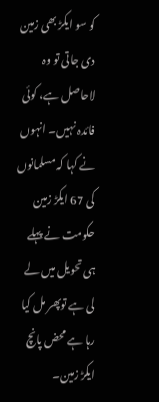کو سو ایکڑ بھی زمین دی جاتی تو وہ لاحاصل ہے، کوئی فائدہ نہیں۔ انہوں نے کہا کہ مسلمانوں کی 67 ایکڑ زمین حکومت نے پہلے ہی تحویل میں لے لی ہے توپھر مل کیا رہا ہے محض پانچ ایکڑ زمین۔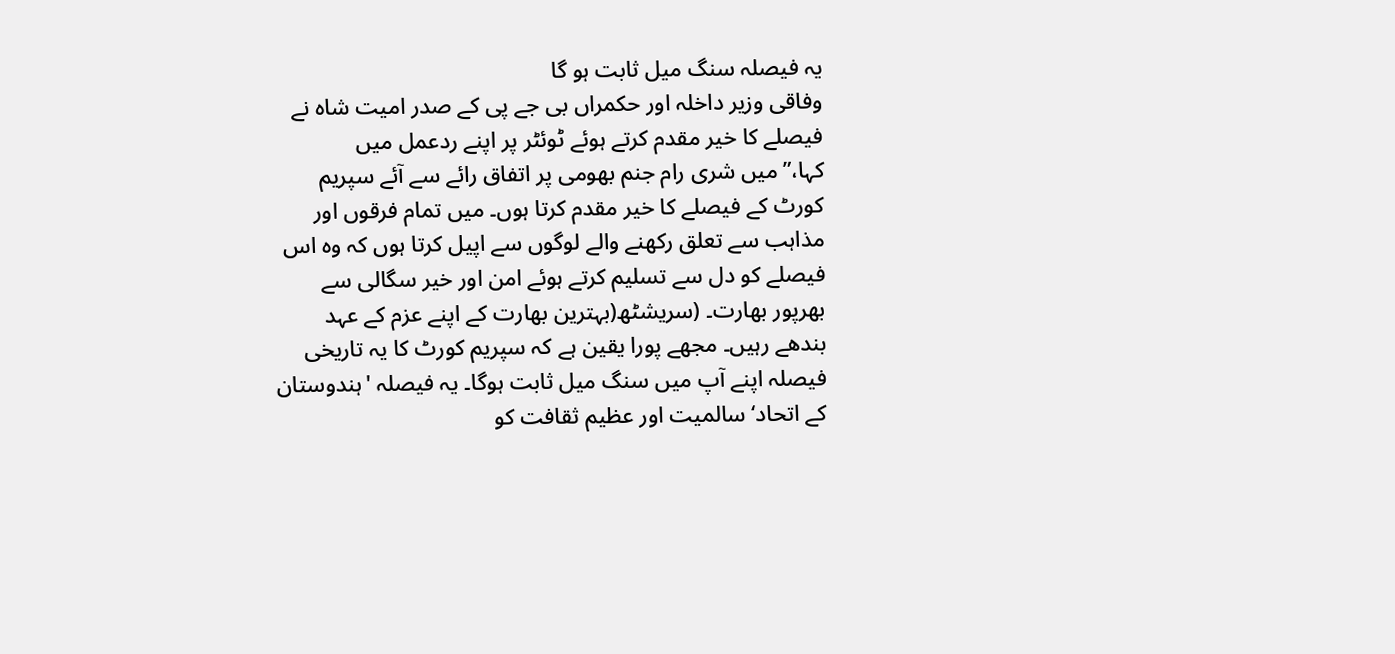یہ فیصلہ سنگ میل ثابت ہو گا
وفاقی وزیر داخلہ اور حکمراں بی جے پی کے صدر امیت شاہ نے فیصلے کا خیر مقدم کرتے ہوئے ٹوئٹر پر اپنے ردعمل میں کہا،”میں شری رام جنم بھومی پر اتفاق رائے سے آئے سپریم کورٹ کے فیصلے کا خیر مقدم کرتا ہوں۔ میں تمام فرقوں اور مذاہب سے تعلق رکھنے والے لوگوں سے اپیل کرتا ہوں کہ وہ اس فیصلے کو دل سے تسلیم کرتے ہوئے امن اور خیر سگالی سے بھرپور بھارت۔ (سریشٹھ(بہترین بھارت کے اپنے عزم کے عہد بندھے رہیں۔ مجھے پورا یقین ہے کہ سپریم کورٹ کا یہ تاریخی فیصلہ اپنے آپ میں سنگ میل ثابت ہوگا۔ یہ فیصلہ 'ہندوستان کے اتحاد‘ سالمیت اور عظیم ثقافت کو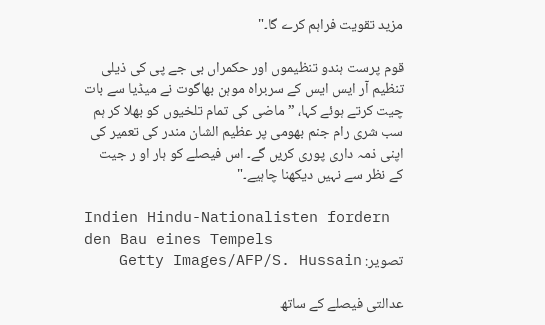مزید تقویت فراہم کرے گا۔"

قوم پرست ہندو تنظیموں اور حکمراں بی جے پی کی ذیلی تنظیم آر ایس ایس کے سربراہ موہن بھاگوت نے میڈیا سے بات چیت کرتے ہوئے کہا، ”ماضی کی تمام تلخیوں کو بھلا کر ہم سب شری رام جنم بھومی پر عظیم الشان مندر کی تعمیر کی اپنی ذمہ داری پوری کریں گے۔ اس فیصلے کو ہار او ر جیت کے نظر سے نہیں دیکھنا چاہیے۔"

Indien Hindu-Nationalisten fordern den Bau eines Tempels
تصویر: Getty Images/AFP/S. Hussain

عدالتی فیصلے کے ساتھ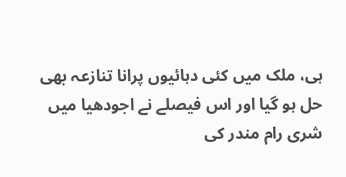ہی، ملک میں کئی دہائیوں پرانا تنازعہ بھی حل ہو گیا اور اس فیصلے نے اجودھیا میں شری رام مندر کی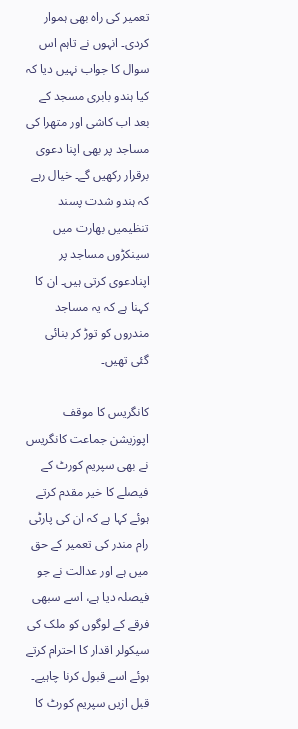تعمیر کی راہ بھی ہموار کردی۔ انہوں نے تاہم اس سوال کا جواب نہیں دیا کہ کیا ہندو بابری مسجد کے بعد اب کاشی اور متھرا کی مساجد پر بھی اپنا دعوی برقرار رکھیں گے۔ خیال رہے کہ ہندو شدت پسند تنظیمیں بھارت میں سینکڑوں مساجد پر اپنادعوی کرتی ہیں۔ ان کا کہنا ہے کہ یہ مساجد مندروں کو توڑ کر بنائی گئی تھیں۔

کانگریس کا موقف
اپوزیشن جماعت کانگریس نے بھی سپریم کورٹ کے فیصلے کا خیر مقدم کرتے ہوئے کہا ہے کہ ان کی پارٹی رام مندر کی تعمیر کے حق میں ہے اور عدالت نے جو فیصلہ دیا ہے، اسے سبھی فرقے کے لوگوں کو ملک کی سیکولر اقدار کا احترام کرتے ہوئے اسے قبول کرنا چاہیے۔ قبل ازیں سپریم کورٹ کا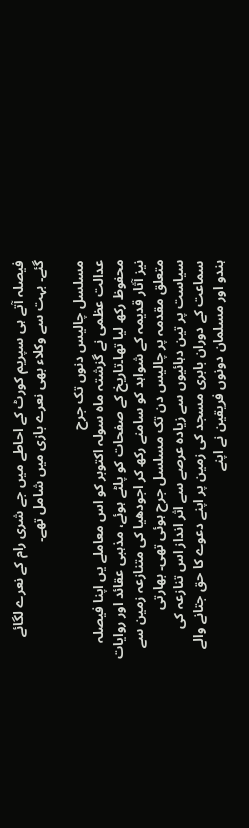فیصلہ آتے ہی سپریم کورٹ کے احاطے میں جے شری رام کے نعرے لگائے گئے۔ بہت سے وکلاء بھی نعرے بازی میں شامل تھے۔

مسلسل چالیس دنوں تک جرح
عدالت عظمی نے گزشتہ ماہ سولہ اکتوبر کو اس معاملے یں اپنا فیصلہ محفوظ رکھ لیا تھا۔تاریخ کے صفحات کو پلٹے ہوئے، مذہبی عقائد اور روایات نیز آثار قدیمہ کے شواہد کو سامنے رکھ کر اجودھیا کی متنازعہ زمین سے متعلق مقدمہ پر چالیس دن تک مسلسل جرح ہوئی تھی۔ بھارتی سیاست پر تین دہائیوں سے زیادہ عرصے سے اثر انداز اس تنازعہ کی سماعت کے دوران بابری مسجد کی زمین پر اپنے دعوے کا حق جتانے والے  ہندو اور مسلمان دونوں فریقین نے اپنے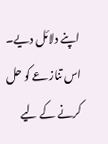اپنے دلائل دیے۔ اس تنازعے کو حل کرنے کے لیے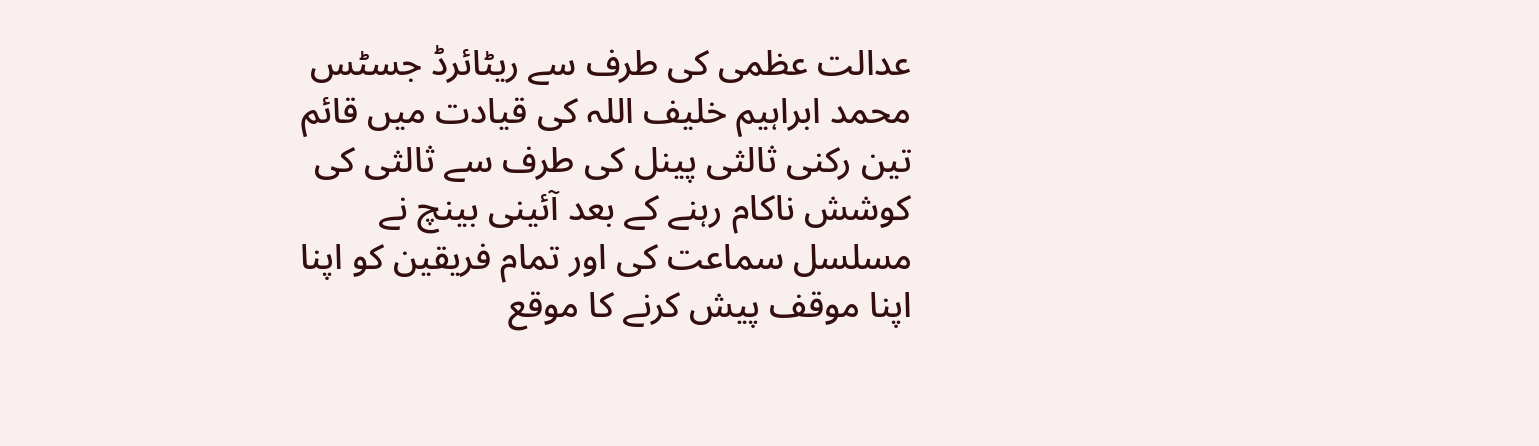عدالت عظمی کی طرف سے ریٹائرڈ جسٹس محمد ابراہیم خلیف اللہ کی قیادت میں قائم تین رکنی ثالثی پینل کی طرف سے ثالثی کی کوشش ناکام رہنے کے بعد آئینی بینچ نے مسلسل سماعت کی اور تمام فریقین کو اپنا اپنا موقف پیش کرنے کا موقع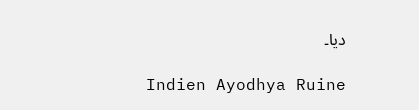دیا۔

Indien Ayodhya Ruine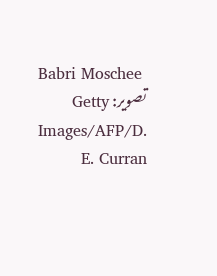Babri Moschee
تصویر: Getty Images/AFP/D. E. Curran